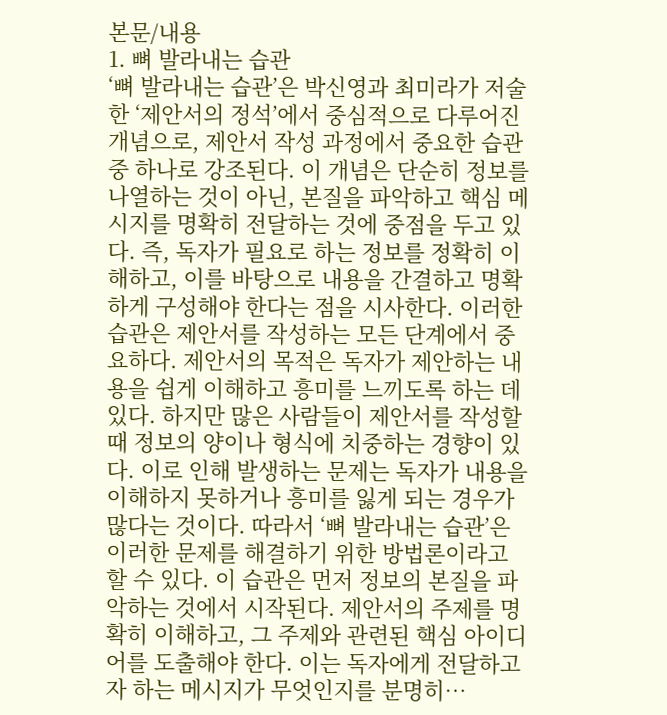본문/내용
1. 뼈 발라내는 습관
‘뼈 발라내는 습관’은 박신영과 최미라가 저술한 ‘제안서의 정석’에서 중심적으로 다루어진 개념으로, 제안서 작성 과정에서 중요한 습관 중 하나로 강조된다. 이 개념은 단순히 정보를 나열하는 것이 아닌, 본질을 파악하고 핵심 메시지를 명확히 전달하는 것에 중점을 두고 있다. 즉, 독자가 필요로 하는 정보를 정확히 이해하고, 이를 바탕으로 내용을 간결하고 명확하게 구성해야 한다는 점을 시사한다. 이러한 습관은 제안서를 작성하는 모든 단계에서 중요하다. 제안서의 목적은 독자가 제안하는 내용을 쉽게 이해하고 흥미를 느끼도록 하는 데 있다. 하지만 많은 사람들이 제안서를 작성할 때 정보의 양이나 형식에 치중하는 경향이 있다. 이로 인해 발생하는 문제는 독자가 내용을 이해하지 못하거나 흥미를 잃게 되는 경우가 많다는 것이다. 따라서 ‘뼈 발라내는 습관’은 이러한 문제를 해결하기 위한 방법론이라고 할 수 있다. 이 습관은 먼저 정보의 본질을 파악하는 것에서 시작된다. 제안서의 주제를 명확히 이해하고, 그 주제와 관련된 핵심 아이디어를 도출해야 한다. 이는 독자에게 전달하고자 하는 메시지가 무엇인지를 분명히…